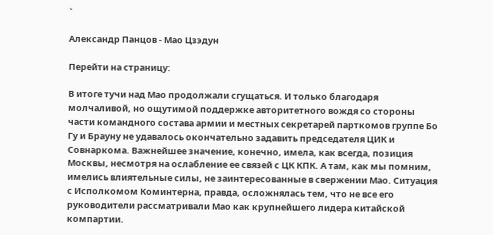`

Александр Панцов - Мао Цзэдун

Перейти на страницу:

В итоге тучи над Мао продолжали сгущаться. И только благодаря молчаливой, но ощутимой поддержке авторитетного вождя со стороны части командного состава армии и местных секретарей парткомов группе Бо Гу и Брауну не удавалось окончательно задавить председателя ЦИК и Совнаркома. Важнейшее значение, конечно, имела, как всегда, позиция Москвы, несмотря на ослабление ее связей с ЦК КПК. А там, как мы помним, имелись влиятельные силы, не заинтересованные в свержении Мао. Ситуация с Исполкомом Коминтерна, правда, осложнялась тем, что не все его руководители рассматривали Мао как крупнейшего лидера китайской компартии.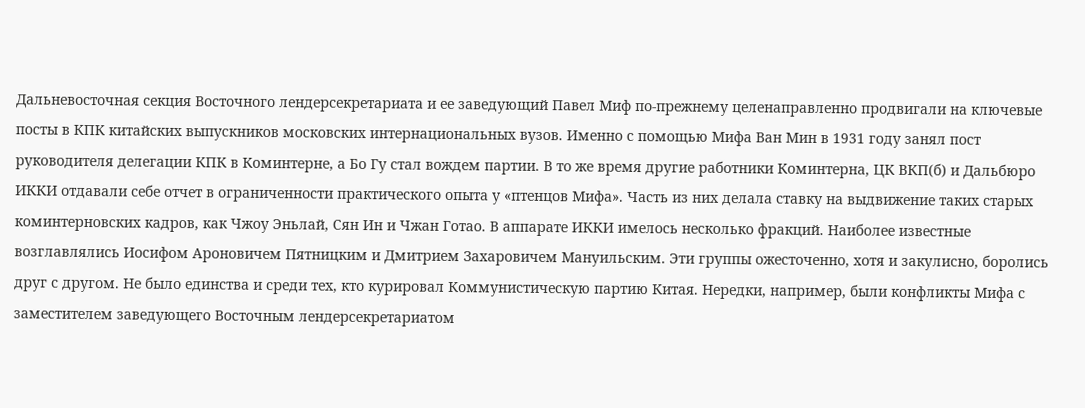Дальневосточная секция Восточного лендерсекретариата и ее заведующий Павел Миф по-прежнему целенаправленно продвигали на ключевые посты в КПК китайских выпускников московских интернациональных вузов. Именно с помощью Мифа Ван Мин в 1931 году занял пост руководителя делегации КПК в Коминтерне, а Бо Гу стал вождем партии. В то же время другие работники Коминтерна, ЦК ВКП(б) и Дальбюро ИККИ отдавали себе отчет в ограниченности практического опыта у «птенцов Мифа». Часть из них делала ставку на выдвижение таких старых коминтерновских кадров, как Чжоу Эньлай, Сян Ин и Чжан Готао. В аппарате ИККИ имелось несколько фракций. Наиболее известные возглавлялись Иосифом Ароновичем Пятницким и Дмитрием Захаровичем Мануильским. Эти группы ожесточенно, хотя и закулисно, боролись друг с другом. Не было единства и среди тех, кто курировал Коммунистическую партию Китая. Нередки, например, были конфликты Мифа с заместителем заведующего Восточным лендерсекретариатом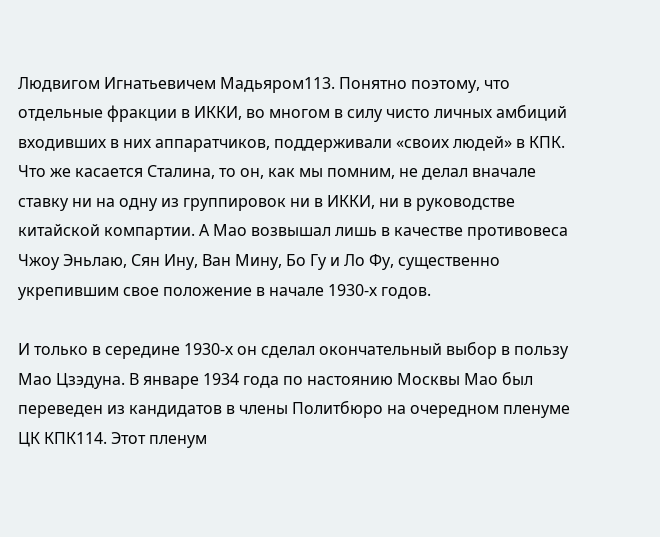Людвигом Игнатьевичем Мадьяром113. Понятно поэтому, что отдельные фракции в ИККИ, во многом в силу чисто личных амбиций входивших в них аппаратчиков, поддерживали «своих людей» в КПК. Что же касается Сталина, то он, как мы помним, не делал вначале ставку ни на одну из группировок ни в ИККИ, ни в руководстве китайской компартии. А Мао возвышал лишь в качестве противовеса Чжоу Эньлаю, Сян Ину, Ван Мину, Бо Гу и Ло Фу, существенно укрепившим свое положение в начале 1930-х годов.

И только в середине 1930-х он сделал окончательный выбор в пользу Мао Цзэдуна. В январе 1934 года по настоянию Москвы Мао был переведен из кандидатов в члены Политбюро на очередном пленуме ЦК КПК114. Этот пленум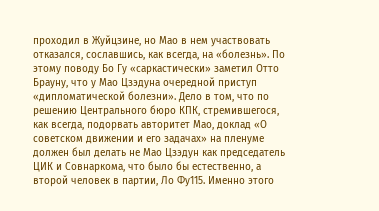проходил в Жуйцзине, но Мао в нем участвовать отказался, сославшись, как всегда, на «болезнь». По этому поводу Бо Гу «саркастически» заметил Отто Брауну, что у Мао Цзэдуна очередной приступ «дипломатической болезни». Дело в том, что по решению Центрального бюро КПК, стремившегося, как всегда, подорвать авторитет Мао, доклад «О советском движении и его задачах» на пленуме должен был делать не Мао Цзэдун как председатель ЦИК и Совнаркома, что было бы естественно, а второй человек в партии, Ло Фу115. Именно этого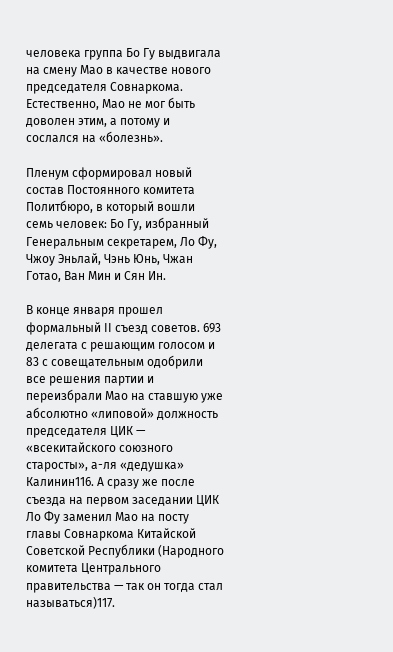человека группа Бо Гу выдвигала на смену Мао в качестве нового председателя Совнаркома. Естественно, Мао не мог быть доволен этим, а потому и сослался на «болезнь».

Пленум сформировал новый состав Постоянного комитета Политбюро, в который вошли семь человек: Бо Гу, избранный Генеральным секретарем, Ло Фу, Чжоу Эньлай, Чэнь Юнь, Чжан Готао, Ван Мин и Сян Ин.

В конце января прошел формальный II съезд советов. 693 делегата с решающим голосом и 83 с совещательным одобрили все решения партии и переизбрали Мао на ставшую уже абсолютно «липовой» должность председателя ЦИК — «всекитайского союзного старосты», а-ля «дедушка» Калинин116. А сразу же после съезда на первом заседании ЦИК Ло Фу заменил Мао на посту главы Совнаркома Китайской Советской Республики (Народного комитета Центрального правительства — так он тогда стал называться)117.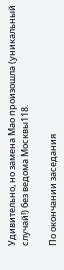Удивительно, но замена Мао произошла (уникальный случай!) без ведома Москвы118.

По окончании заседания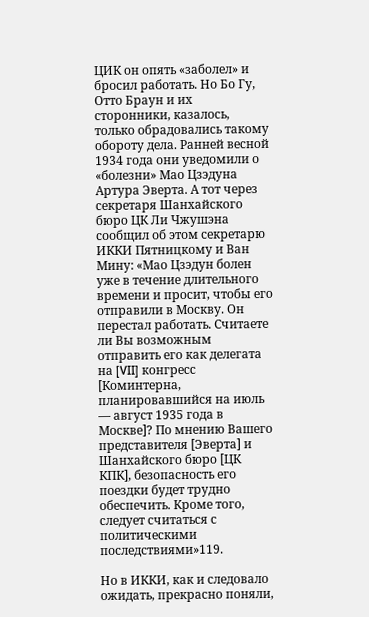ЦИК он опять «заболел» и бросил работать. Но Бо Гу, Отто Браун и их сторонники, казалось, только обрадовались такому обороту дела. Ранней весной 1934 года они уведомили о «болезни» Мао Цзэдуна Артура Эверта. А тот через секретаря Шанхайского бюро ЦК Ли Чжушэна сообщил об этом секретарю ИККИ Пятницкому и Ван Мину: «Мао Цзэдун болен уже в течение длительного времени и просит, чтобы его отправили в Москву. Он перестал работать. Считаете ли Вы возможным отправить его как делегата на [VII] конгресс [Коминтерна, планировавшийся на июль — август 1935 года в Москве]? По мнению Вашего представителя [Эверта] и Шанхайского бюро [ЦК КПК], безопасность его поездки будет трудно обеспечить. Кроме того, следует считаться с политическими последствиями»119.

Но в ИККИ, как и следовало ожидать, прекрасно поняли,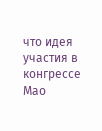что идея участия в конгрессе Мао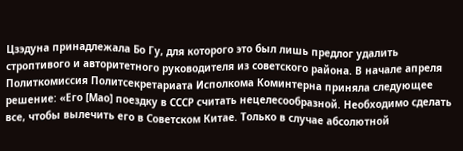Цзэдуна принадлежала Бо Гу, для которого это был лишь предлог удалить строптивого и авторитетного руководителя из советского района. В начале апреля Политкомиссия Политсекретариата Исполкома Коминтерна приняла следующее решение: «Его [Мао] поездку в СССР считать нецелесообразной. Необходимо сделать все, чтобы вылечить его в Советском Китае. Только в случае абсолютной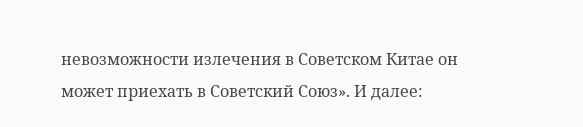невозможности излечения в Советском Китае он может приехать в Советский Союз». И далее: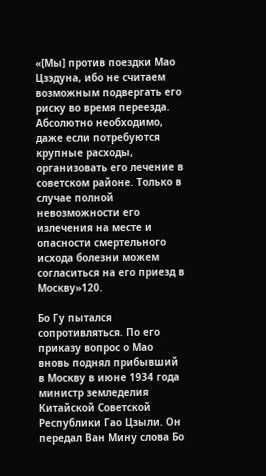«[Мы] против поездки Мао Цзэдуна, ибо не считаем возможным подвергать его риску во время переезда. Абсолютно необходимо, даже если потребуются крупные расходы, организовать его лечение в советском районе. Только в случае полной невозможности его излечения на месте и опасности смертельного исхода болезни можем согласиться на его приезд в Москву»120.

Бо Гу пытался сопротивляться. По его приказу вопрос о Мао вновь поднял прибывший в Москву в июне 1934 года министр земледелия Китайской Советской Республики Гао Цзыли. Он передал Ван Мину слова Бо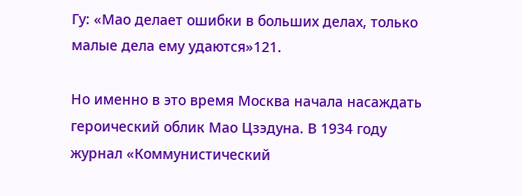Гу: «Мао делает ошибки в больших делах, только малые дела ему удаются»121.

Но именно в это время Москва начала насаждать героический облик Мао Цзэдуна. В 1934 году журнал «Коммунистический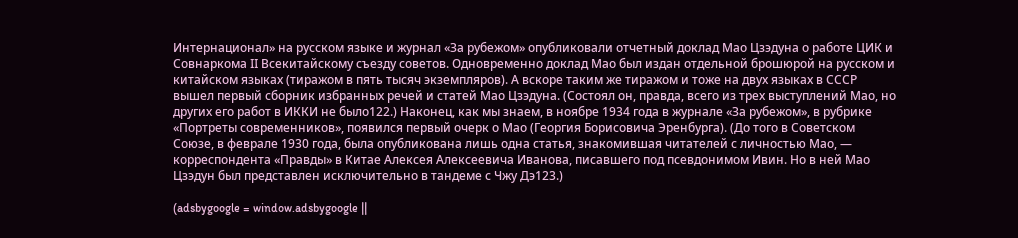Интернационал» на русском языке и журнал «За рубежом» опубликовали отчетный доклад Мао Цзэдуна о работе ЦИК и Совнаркома II Всекитайскому съезду советов. Одновременно доклад Мао был издан отдельной брошюрой на русском и китайском языках (тиражом в пять тысяч экземпляров). А вскоре таким же тиражом и тоже на двух языках в СССР вышел первый сборник избранных речей и статей Мао Цзэдуна. (Состоял он, правда, всего из трех выступлений Мао, но других его работ в ИККИ не было122.) Наконец, как мы знаем, в ноябре 1934 года в журнале «За рубежом», в рубрике «Портреты современников», появился первый очерк о Мао (Георгия Борисовича Эренбурга). (До того в Советском Союзе, в феврале 1930 года, была опубликована лишь одна статья, знакомившая читателей с личностью Мао, — корреспондента «Правды» в Китае Алексея Алексеевича Иванова, писавшего под псевдонимом Ивин. Но в ней Мао Цзэдун был представлен исключительно в тандеме с Чжу Дэ123.)

(adsbygoogle = window.adsbygoogle ||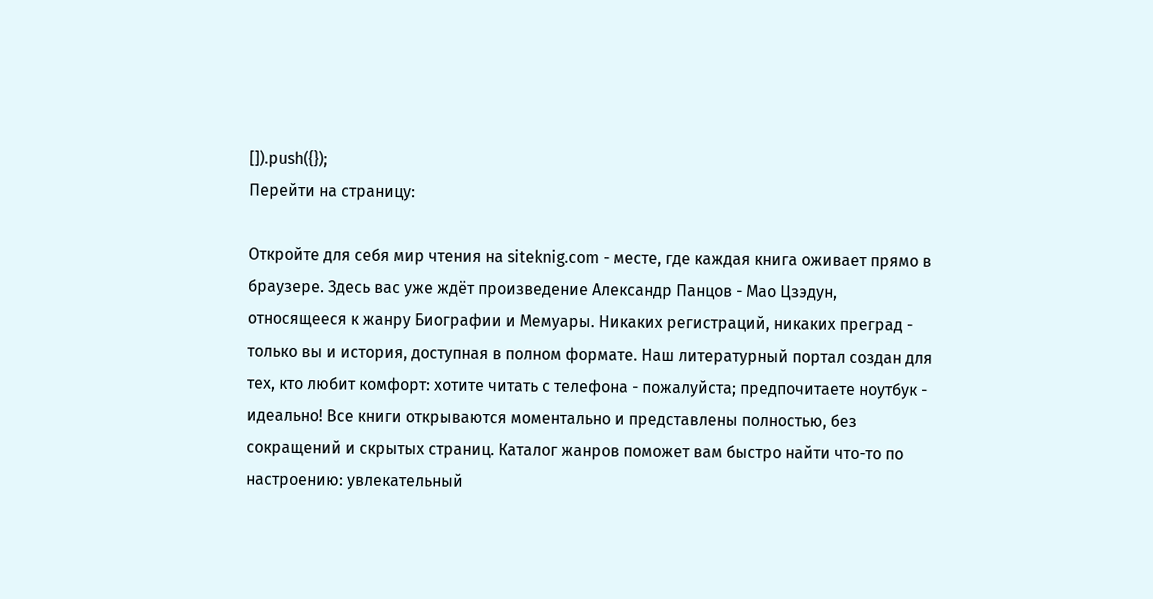[]).push({});
Перейти на страницу:

Откройте для себя мир чтения на siteknig.com - месте, где каждая книга оживает прямо в браузере. Здесь вас уже ждёт произведение Александр Панцов - Мао Цзэдун, относящееся к жанру Биографии и Мемуары. Никаких регистраций, никаких преград - только вы и история, доступная в полном формате. Наш литературный портал создан для тех, кто любит комфорт: хотите читать с телефона - пожалуйста; предпочитаете ноутбук - идеально! Все книги открываются моментально и представлены полностью, без сокращений и скрытых страниц. Каталог жанров поможет вам быстро найти что-то по настроению: увлекательный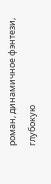роман, динамичное фэнтези, глубокую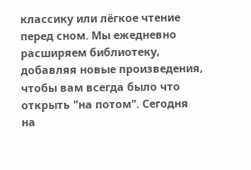классику или лёгкое чтение перед сном. Мы ежедневно расширяем библиотеку, добавляя новые произведения, чтобы вам всегда было что открыть "на потом". Сегодня на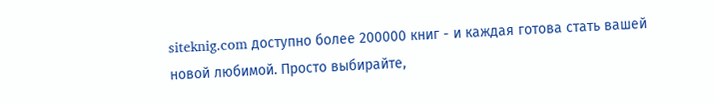siteknig.com доступно более 200000 книг - и каждая готова стать вашей новой любимой. Просто выбирайте,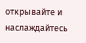открывайте и наслаждайтесь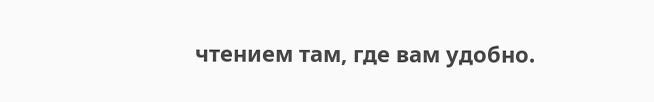чтением там, где вам удобно.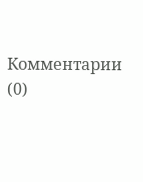Комментарии (0)